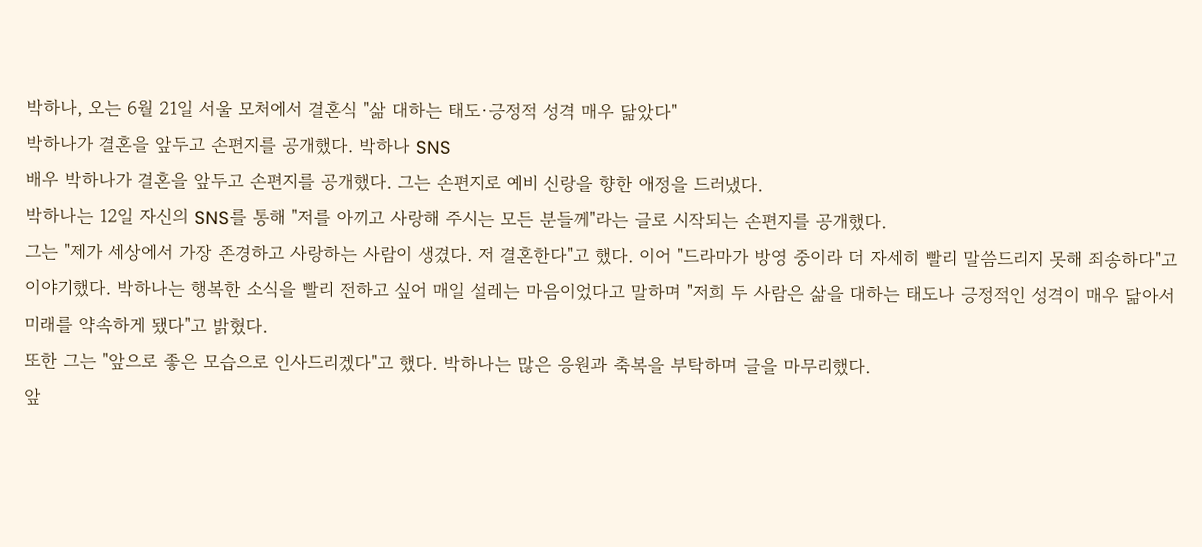박하나, 오는 6월 21일 서울 모처에서 결혼식 "삶 대하는 태도·긍정적 성격 매우 닮았다"
박하나가 결혼을 앞두고 손편지를 공개했다. 박하나 SNS
배우 박하나가 결혼을 앞두고 손편지를 공개했다. 그는 손편지로 예비 신랑을 향한 애정을 드러냈다.
박하나는 12일 자신의 SNS를 통해 "저를 아끼고 사랑해 주시는 모든 분들께"라는 글로 시작되는 손편지를 공개했다.
그는 "제가 세상에서 가장 존경하고 사랑하는 사람이 생겼다. 저 결혼한다"고 했다. 이어 "드라마가 방영 중이라 더 자세히 빨리 말씀드리지 못해 죄송하다"고 이야기했다. 박하나는 행복한 소식을 빨리 전하고 싶어 매일 설레는 마음이었다고 말하며 "저희 두 사람은 삶을 대하는 태도나 긍정적인 성격이 매우 닮아서 미래를 약속하게 됐다"고 밝혔다.
또한 그는 "앞으로 좋은 모습으로 인사드리겠다"고 했다. 박하나는 많은 응원과 축복을 부탁하며 글을 마무리했다.
앞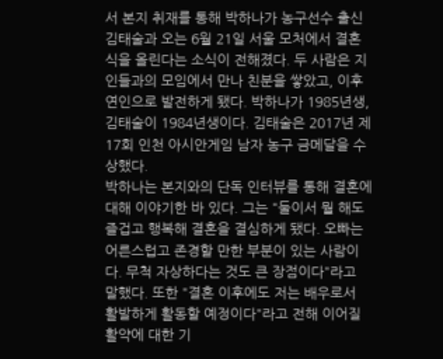서 본지 취재를 통해 박하나가 농구선수 출신 김태술과 오는 6월 21일 서울 모처에서 결혼식을 올린다는 소식이 전해졌다. 두 사람은 지인들과의 모임에서 만나 친분을 쌓았고, 이후 연인으로 발전하게 됐다. 박하나가 1985년생, 김태술이 1984년생이다. 김태술은 2017년 제17회 인천 아시안게임 남자 농구 금메달을 수상했다.
박하나는 본지와의 단독 인터뷰를 통해 결혼에 대해 이야기한 바 있다. 그는 "둘이서 뭘 해도 즐겁고 행복해 결혼을 결심하게 됐다. 오빠는 어른스럽고 존경할 만한 부분이 있는 사람이다. 무척 자상하다는 것도 큰 장점이다"라고 말했다. 또한 "결혼 이후에도 저는 배우로서 활발하게 활동할 예정이다"라고 전해 이어질 활약에 대한 기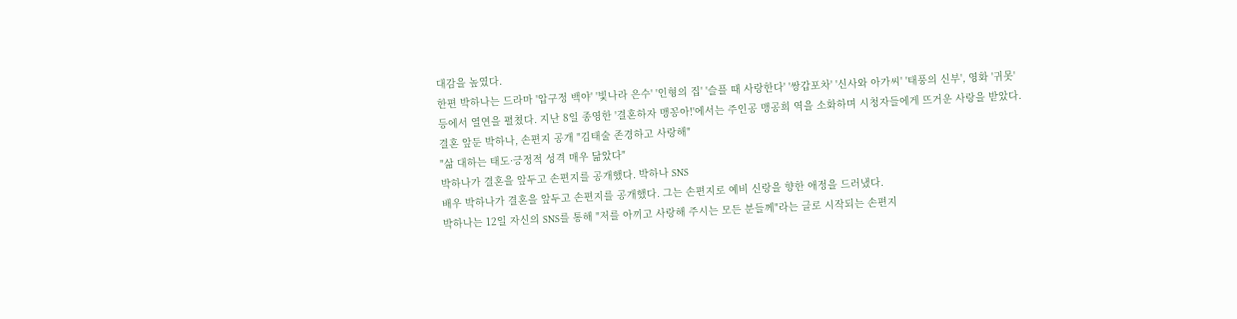대감을 높였다.
한편 박하나는 드라마 '압구정 백야' '빛나라 은수' '인형의 집' '슬플 때 사랑한다' '쌍갑포차' '신사와 아가씨' '태풍의 신부', 영화 '귀못' 등에서 열연을 펼쳤다. 지난 8일 종영한 '결혼하자 맹꽁아!'에서는 주인공 맹공희 역을 소화하며 시청자들에게 뜨거운 사랑을 받았다.
결혼 앞둔 박하나, 손편지 공개 "김태술 존경하고 사랑해"
"삶 대하는 태도·긍정적 성격 매우 닮았다"
박하나가 결혼을 앞두고 손편지를 공개했다. 박하나 SNS
배우 박하나가 결혼을 앞두고 손편지를 공개했다. 그는 손편지로 예비 신랑을 향한 애정을 드러냈다.
박하나는 12일 자신의 SNS를 통해 "저를 아끼고 사랑해 주시는 모든 분들께"라는 글로 시작되는 손편지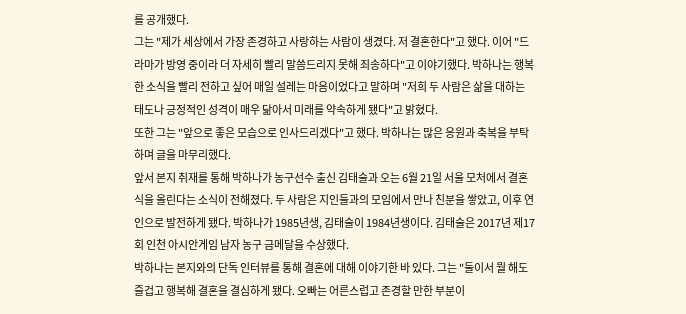를 공개했다.
그는 "제가 세상에서 가장 존경하고 사랑하는 사람이 생겼다. 저 결혼한다"고 했다. 이어 "드라마가 방영 중이라 더 자세히 빨리 말씀드리지 못해 죄송하다"고 이야기했다. 박하나는 행복한 소식을 빨리 전하고 싶어 매일 설레는 마음이었다고 말하며 "저희 두 사람은 삶을 대하는 태도나 긍정적인 성격이 매우 닮아서 미래를 약속하게 됐다"고 밝혔다.
또한 그는 "앞으로 좋은 모습으로 인사드리겠다"고 했다. 박하나는 많은 응원과 축복을 부탁하며 글을 마무리했다.
앞서 본지 취재를 통해 박하나가 농구선수 출신 김태술과 오는 6월 21일 서울 모처에서 결혼식을 올린다는 소식이 전해졌다. 두 사람은 지인들과의 모임에서 만나 친분을 쌓았고, 이후 연인으로 발전하게 됐다. 박하나가 1985년생, 김태술이 1984년생이다. 김태술은 2017년 제17회 인천 아시안게임 남자 농구 금메달을 수상했다.
박하나는 본지와의 단독 인터뷰를 통해 결혼에 대해 이야기한 바 있다. 그는 "둘이서 뭘 해도 즐겁고 행복해 결혼을 결심하게 됐다. 오빠는 어른스럽고 존경할 만한 부분이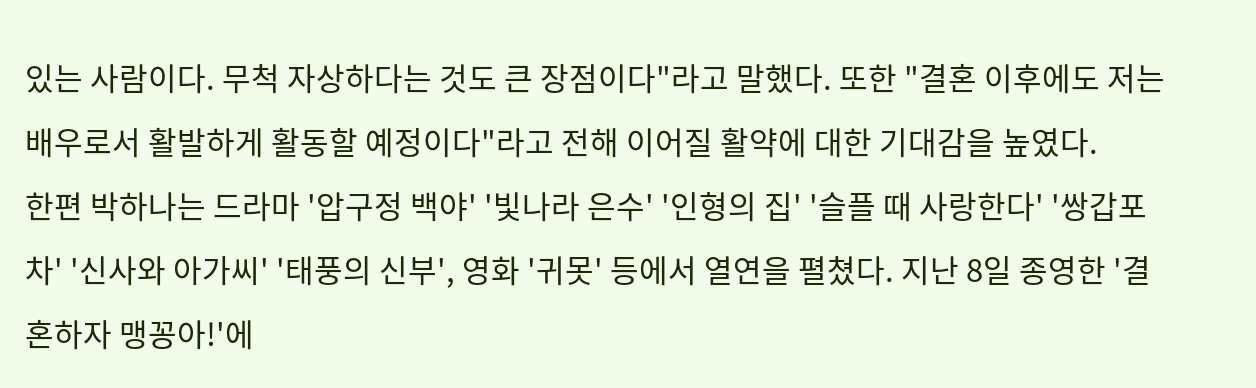있는 사람이다. 무척 자상하다는 것도 큰 장점이다"라고 말했다. 또한 "결혼 이후에도 저는 배우로서 활발하게 활동할 예정이다"라고 전해 이어질 활약에 대한 기대감을 높였다.
한편 박하나는 드라마 '압구정 백야' '빛나라 은수' '인형의 집' '슬플 때 사랑한다' '쌍갑포차' '신사와 아가씨' '태풍의 신부', 영화 '귀못' 등에서 열연을 펼쳤다. 지난 8일 종영한 '결혼하자 맹꽁아!'에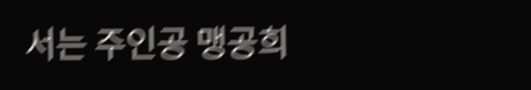서는 주인공 맹공희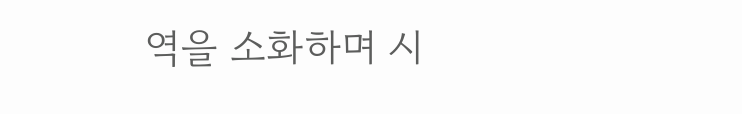역을 소화하며 시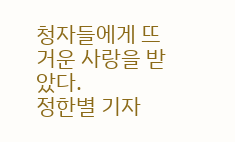청자들에게 뜨거운 사랑을 받았다.
정한별 기자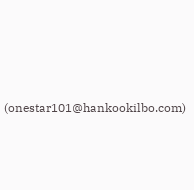(onestar101@hankookilbo.com)